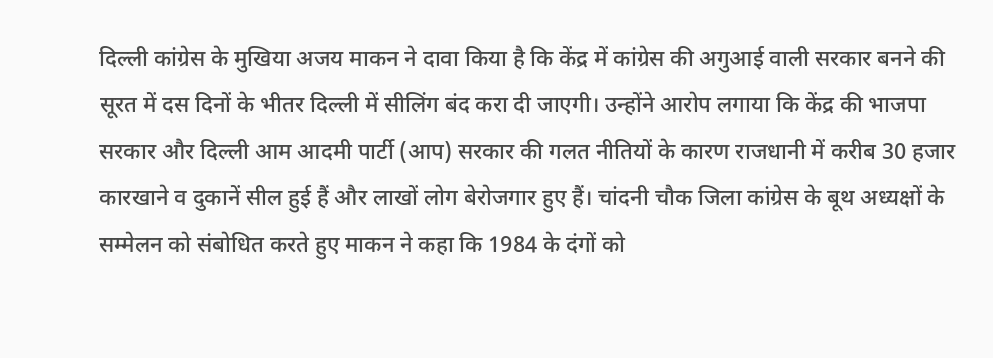दिल्ली कांग्रेस के मुखिया अजय माकन ने दावा किया है कि केंद्र में कांग्रेस की अगुआई वाली सरकार बनने की सूरत में दस दिनों के भीतर दिल्ली में सीलिंग बंद करा दी जाएगी। उन्होंने आरोप लगाया कि केंद्र की भाजपा सरकार और दिल्ली आम आदमी पार्टी (आप) सरकार की गलत नीतियों के कारण राजधानी में करीब 30 हजार कारखाने व दुकानें सील हुई हैं और लाखों लोग बेरोजगार हुए हैं। चांदनी चौक जिला कांग्रेस के बूथ अध्यक्षों के सम्मेलन को संबोधित करते हुए माकन ने कहा कि 1984 के दंगों को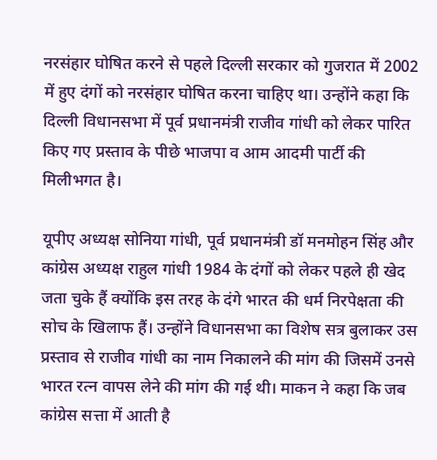नरसंहार घोषित करने से पहले दिल्ली सरकार को गुजरात में 2002 में हुए दंगों को नरसंहार घोषित करना चाहिए था। उन्होंने कहा कि दिल्ली विधानसभा में पूर्व प्रधानमंत्री राजीव गांधी को लेकर पारित किए गए प्रस्ताव के पीछे भाजपा व आम आदमी पार्टी की मिलीभगत है।

यूपीए अध्यक्ष सोनिया गांधी, पूर्व प्रधानमंत्री डॉ मनमोहन सिंह और कांग्रेस अध्यक्ष राहुल गांधी 1984 के दंगों को लेकर पहले ही खेद जता चुके हैं क्योंकि इस तरह के दंगे भारत की धर्म निरपेक्षता की सोच के खिलाफ हैं। उन्होंने विधानसभा का विशेष सत्र बुलाकर उस प्रस्ताव से राजीव गांधी का नाम निकालने की मांग की जिसमें उनसे भारत रत्न वापस लेने की मांग की गई थी। माकन ने कहा कि जब कांग्रेस सत्ता में आती है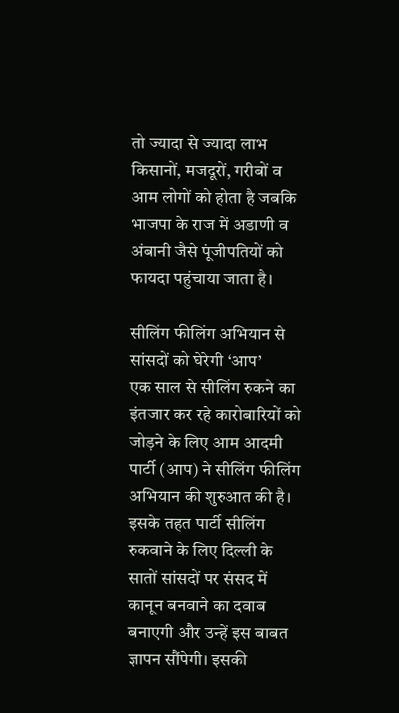तो ज्यादा से ज्यादा लाभ किसानों, मजदूरों, गरीबों व आम लोगों को होता है जबकि भाजपा के राज में अडाणी व अंबानी जैसे पूंजीपतियों को फायदा पहुंचाया जाता है।

सीलिंग फीलिंग अभियान से सांसदों को घेरेगी ‘आप’
एक साल से सीलिंग रुकने का इंतजार कर रहे कारोबारियों को जोड़ने के लिए आम आदमी पार्टी (आप) ने सीलिंग फीलिंग अभियान की शुरुआत की है। इसके तहत पार्टी सीलिंग रुकवाने के लिए दिल्ली के सातों सांसदों पर संसद में कानून बनवाने का दवाब बनाएगी और उन्हें इस बाबत ज्ञापन सौंपेगी। इसकी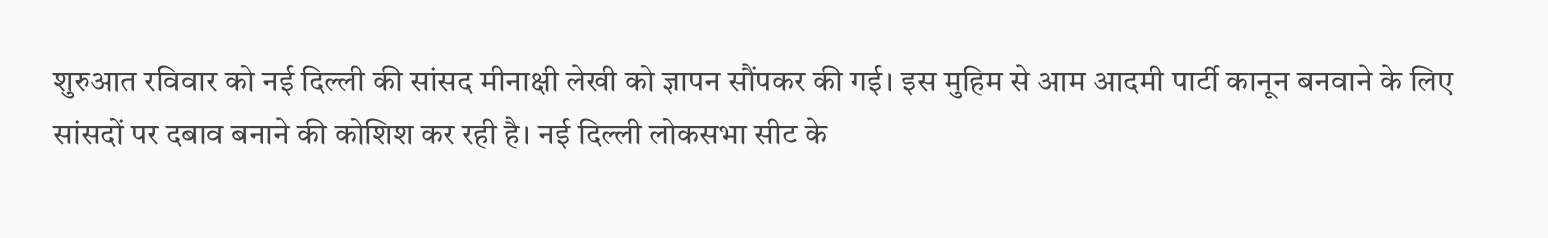शुरुआत रविवार को नई दिल्ली की सांसद मीनाक्षी लेखी को ज्ञापन सौंपकर की गई। इस मुहिम से आम आदमी पार्टी कानून बनवाने के लिए सांसदों पर दबाव बनाने की कोशिश कर रही है। नई दिल्ली लोकसभा सीट के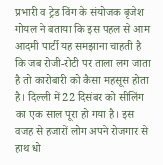प्रभारी व ट्रेड विंग के संयोजक बृजेश गोयल ने बताया कि इस पहल से आम आदमी पार्टी यह समझाना चाहती है कि जब रोजी-रोटी पर ताला लग जाता है तो कारोबारी को कैसा महसूस होता है। दिल्ली में 22 दिसंबर को सीलिंग का एक साल पूरा हो गया है। इस वजह से हजारों लोग अपने रोजगार से हाथ धो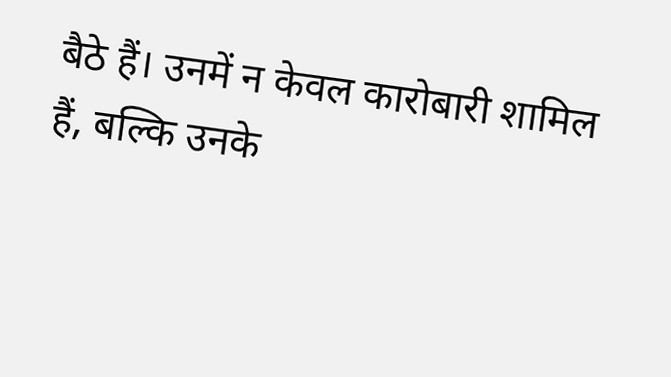बैठे हैं। उनमें न केवल कारोबारी शामिल हैं, बल्कि उनके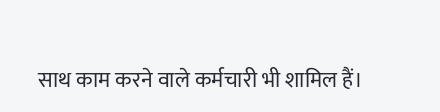साथ काम करने वाले कर्मचारी भी शामिल हैं।